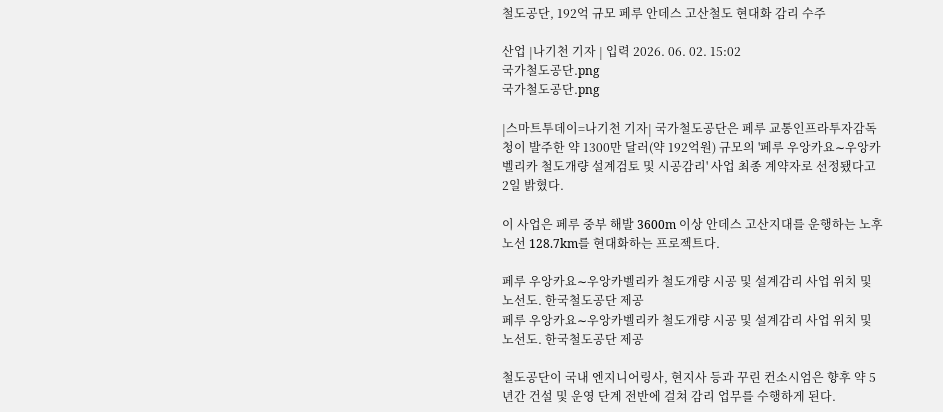철도공단, 192억 규모 페루 안데스 고산철도 현대화 감리 수주

산업 |나기천 기자 | 입력 2026. 06. 02. 15:02
국가철도공단.png
국가철도공단.png

|스마트투데이=나기천 기자| 국가철도공단은 페루 교통인프라투자감독청이 발주한 약 1300만 달러(약 192억원) 규모의 '페루 우앙카요∼우앙카벨리카 철도개량 설계검토 및 시공감리' 사업 최종 계약자로 선정됐다고 2일 밝혔다.

이 사업은 페루 중부 해발 3600m 이상 안데스 고산지대를 운행하는 노후 노선 128.7km를 현대화하는 프로젝트다.

페루 우앙카요∼우앙카벨리카 철도개량 시공 및 설계감리 사업 위치 및 노선도. 한국철도공단 제공
페루 우앙카요∼우앙카벨리카 철도개량 시공 및 설계감리 사업 위치 및 노선도. 한국철도공단 제공

철도공단이 국내 엔지니어링사, 현지사 등과 꾸린 컨소시엄은 향후 약 5년간 건설 및 운영 단계 전반에 걸쳐 감리 업무를 수행하게 된다.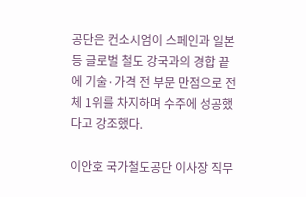공단은 컨소시엄이 스페인과 일본 등 글로벌 철도 강국과의 경합 끝에 기술·가격 전 부문 만점으로 전체 1위를 차지하며 수주에 성공했다고 강조했다.

이안호 국가철도공단 이사장 직무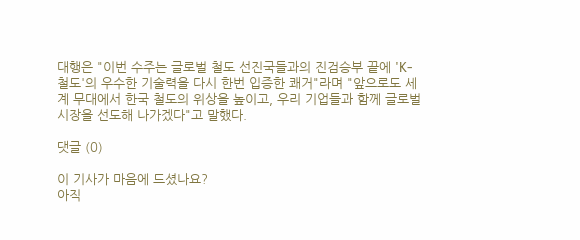대행은 "이번 수주는 글로벌 철도 선진국들과의 진검승부 끝에 'K-철도'의 우수한 기술력을 다시 한번 입증한 쾌거"라며 "앞으로도 세계 무대에서 한국 철도의 위상을 높이고, 우리 기업들과 함께 글로벌 시장을 선도해 나가겠다"고 말했다.

댓글 (0)

이 기사가 마음에 드셨나요?
아직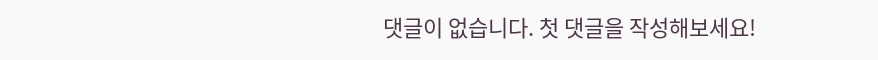댓글이 없습니다. 첫 댓글을 작성해보세요!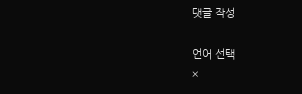댓글 작성

언어 선택
×